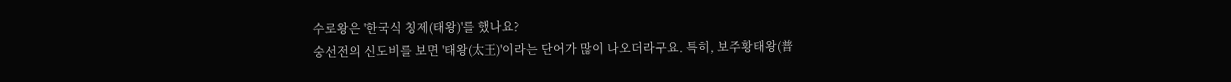수로왕은 '한국식 칭제(태왕)'를 했나요?
숭선전의 신도비를 보면 '태왕(太王)'이라는 단어가 많이 나오더라구요. 특히, 보주황태왕(普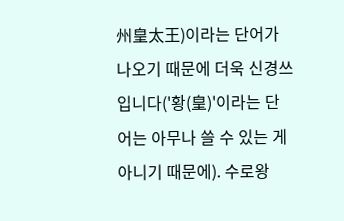州皇太王)이라는 단어가 나오기 때문에 더욱 신경쓰입니다('황(皇)'이라는 단어는 아무나 쓸 수 있는 게 아니기 때문에). 수로왕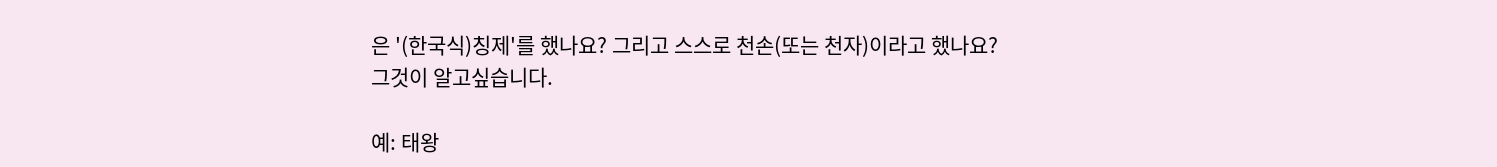은 '(한국식)칭제'를 했나요? 그리고 스스로 천손(또는 천자)이라고 했나요?
그것이 알고싶습니다.

예: 태왕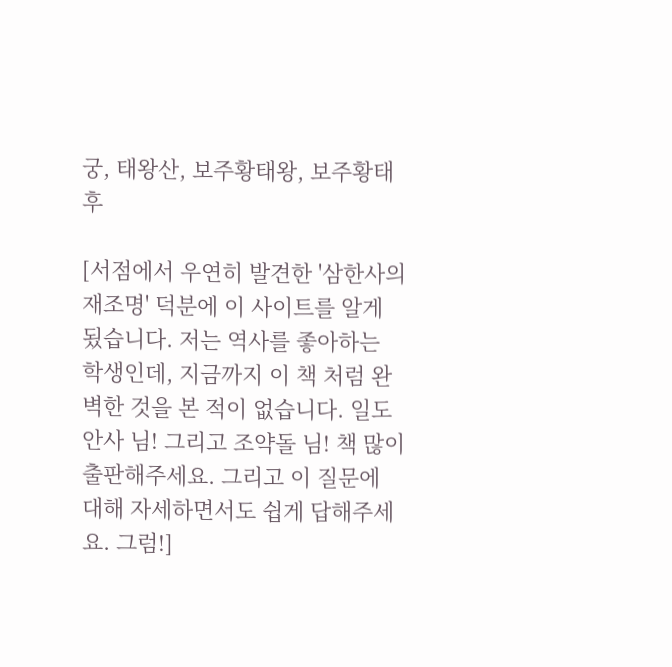궁, 태왕산, 보주황태왕, 보주황태후

[서점에서 우연히 발견한 '삼한사의 재조명' 덕분에 이 사이트를 알게 됬습니다. 저는 역사를 좋아하는 학생인데, 지금까지 이 책 처럼 완벽한 것을 본 적이 없습니다. 일도안사 님! 그리고 조약돌 님! 책 많이 출판해주세요. 그리고 이 질문에 대해 자세하면서도 쉽게 답해주세요. 그럼!]